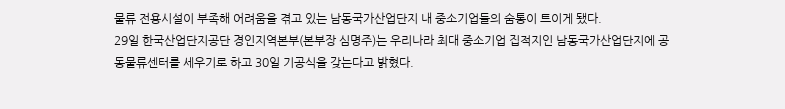물류 전용시설이 부족해 어려움을 겪고 있는 남동국가산업단지 내 중소기업들의 숨통이 트이게 됐다.
29일 한국산업단지공단 경인지역본부(본부장 심명주)는 우리나라 최대 중소기업 집적지인 남동국가산업단지에 공동물류센터를 세우기로 하고 30일 기공식을 갖는다고 밝혔다.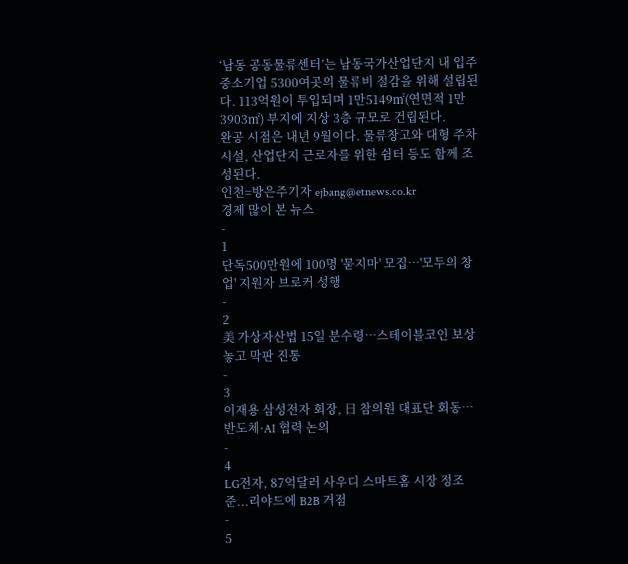‘남동 공동물류센터’는 남동국가산업단지 내 입주 중소기업 5300여곳의 물류비 절감을 위해 설립된다. 113억원이 투입되며 1만5149㎡(연면적 1만3903㎡) 부지에 지상 3층 규모로 건립된다.
완공 시점은 내년 9월이다. 물류창고와 대형 주차시설, 산업단지 근로자를 위한 쉼터 등도 함께 조성된다.
인천=방은주기자 ejbang@etnews.co.kr
경제 많이 본 뉴스
-
1
단독500만원에 100명 '묻지마' 모집…'모두의 창업' 지원자 브로커 성행
-
2
美 가상자산법 15일 분수령…스테이블코인 보상 놓고 막판 진통
-
3
이재용 삼성전자 회장, 日 참의원 대표단 회동…반도체·AI 협력 논의
-
4
LG전자, 87억달러 사우디 스마트홈 시장 정조준...리야드에 B2B 거점
-
5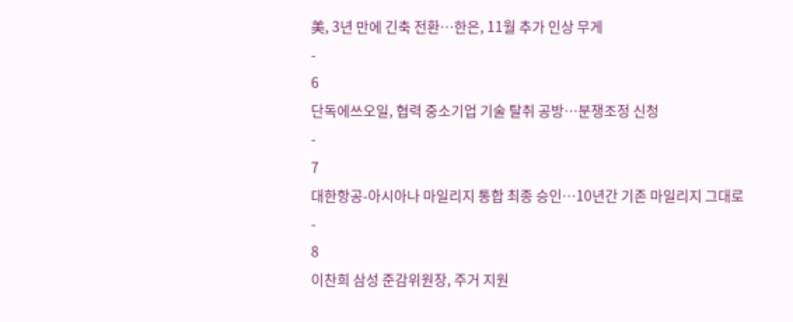美, 3년 만에 긴축 전환…한은, 11월 추가 인상 무게
-
6
단독에쓰오일, 협력 중소기업 기술 탈취 공방…분쟁조정 신청
-
7
대한항공-아시아나 마일리지 통합 최종 승인…10년간 기존 마일리지 그대로
-
8
이찬희 삼성 준감위원장, 주거 지원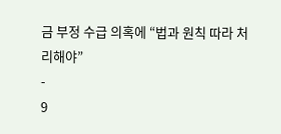금 부정 수급 의혹에 “법과 원칙 따라 처리해야”
-
9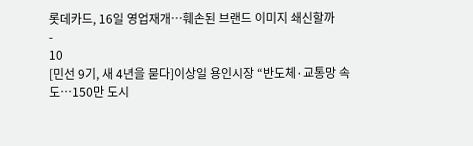롯데카드, 16일 영업재개…훼손된 브랜드 이미지 쇄신할까
-
10
[민선 9기, 새 4년을 묻다]이상일 용인시장 “반도체·교통망 속도…150만 도시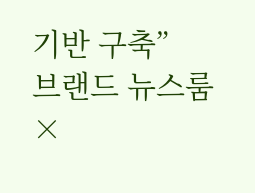기반 구축”
브랜드 뉴스룸
×